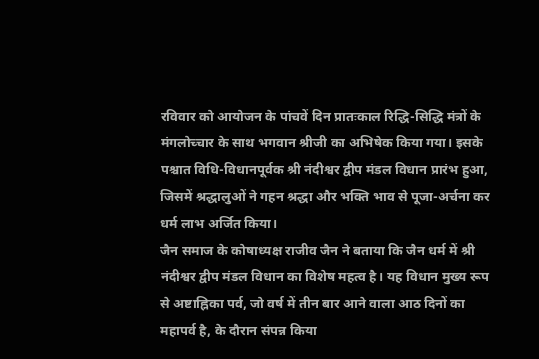रविवार को आयोजन के पांचवें दिन प्रातःकाल रिद्धि-सिद्धि मंत्रों के मंगलोच्चार के साथ भगवान श्रीजी का अभिषेक किया गया। इसके पश्चात विधि-विधानपूर्वक श्री नंदीश्वर द्वीप मंडल विधान प्रारंभ हुआ, जिसमें श्रद्धालुओं ने गहन श्रद्धा और भक्ति भाव से पूजा-अर्चना कर धर्म लाभ अर्जित किया।
जैन समाज के कोषाध्यक्ष राजीव जैन ने बताया कि जैन धर्म में श्री नंदीश्वर द्वीप मंडल विधान का विशेष महत्व है। यह विधान मुख्य रूप से अष्टाह्निका पर्व, जो वर्ष में तीन बार आने वाला आठ दिनों का महापर्व है, के दौरान संपन्न किया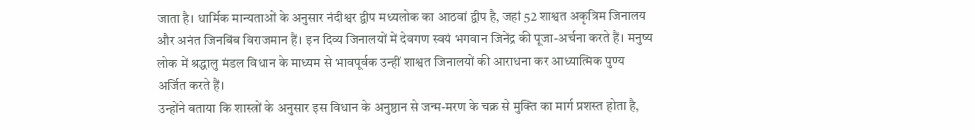जाता है। धार्मिक मान्यताओं के अनुसार नंदीश्वर द्वीप मध्यलोक का आठवां द्वीप है, जहां 52 शाश्वत अकृत्रिम जिनालय और अनंत जिनबिंब विराजमान हैं। इन दिव्य जिनालयों में देवगण स्वयं भगवान जिनेंद्र की पूजा-अर्चना करते हैं। मनुष्य लोक में श्रद्धालु मंडल विधान के माध्यम से भावपूर्वक उन्हीं शाश्वत जिनालयों की आराधना कर आध्यात्मिक पुण्य अर्जित करते हैं।
उन्होंने बताया कि शास्त्रों के अनुसार इस विधान के अनुष्ठान से जन्म-मरण के चक्र से मुक्ति का मार्ग प्रशस्त होता है,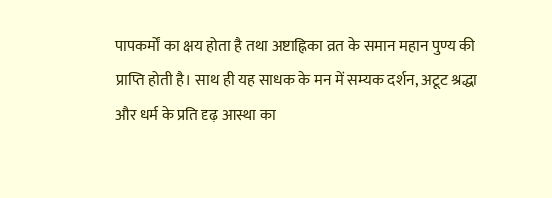पापकर्मों का क्षय होता है तथा अष्टाह्निका व्रत के समान महान पुण्य की प्राप्ति होती है। साथ ही यह साधक के मन में सम्यक दर्शन, अटूट श्रद्धा और धर्म के प्रति दृढ़ आस्था का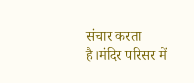संचार करता है।मंदिर परिसर में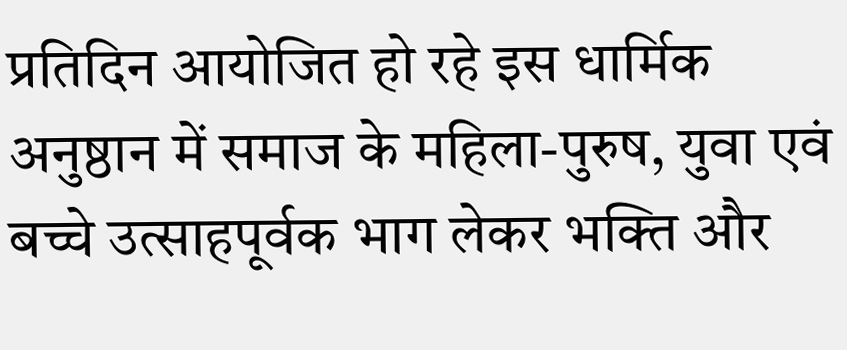प्रतिदिन आयोजित हो रहे इस धार्मिक अनुष्ठान में समाज के महिला-पुरुष, युवा एवं बच्चे उत्साहपूर्वक भाग लेकर भक्ति और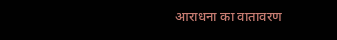आराधना का वातावरण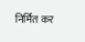निर्मित कर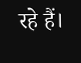रहे हैं।